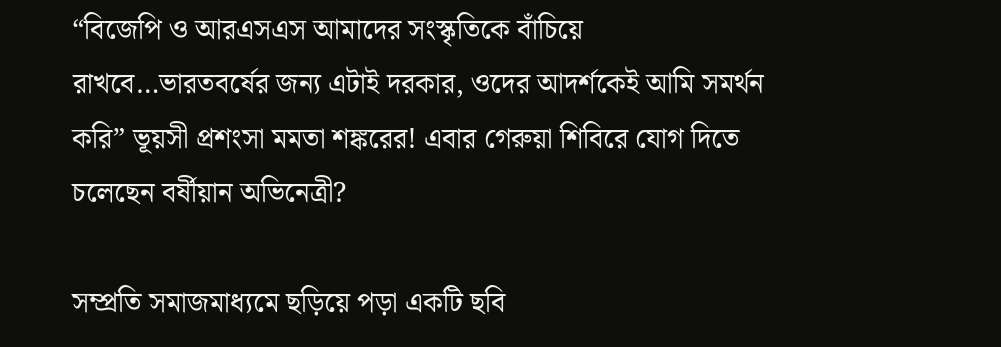“বিজেপি ও আরএসএস আমাদের সংস্কৃতিকে বাঁচিয়ে রাখবে…ভারতবর্ষের জন্য এটাই দরকার, ওদের আদর্শকেই আমি সমর্থন করি” ভূয়সী প্রশংসা মমতা শঙ্করের! এবার গেরুয়া শিবিরে যোগ দিতে চলেছেন বর্ষীয়ান অভিনেত্রী?

সম্প্রতি সমাজমাধ্যমে ছড়িয়ে পড়া একটি ছবি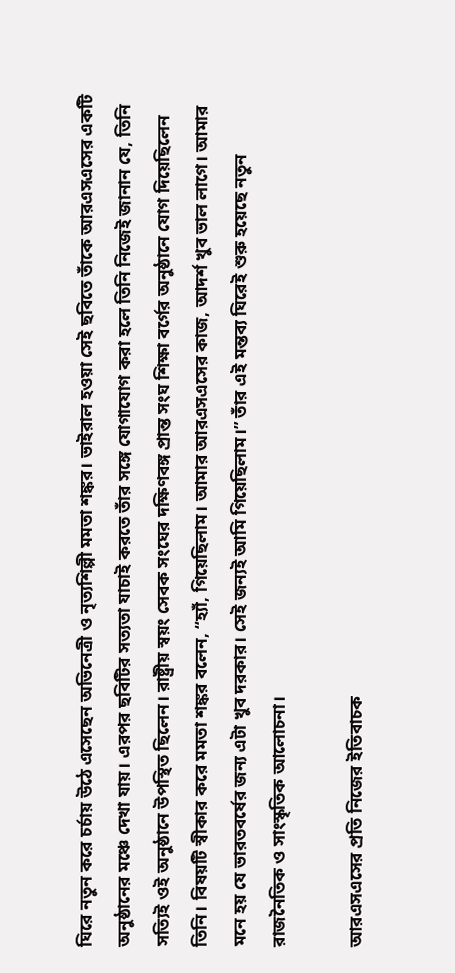ঘিরে নতুন করে চর্চায় উঠে এসেছেন অভিনেত্রী ও নৃত্যশিল্পী মমতা শঙ্কর। ভাইরাল হওয়া সেই ছবিতে তাঁকে আরএসএসের একটি অনুষ্ঠানের মঞ্চে দেখা যায়। এরপর ছবিটির সত্যতা যাচাই করতে তাঁর সঙ্গে যোগাযোগ করা হলে তিনি নিজেই জানান যে, তিনি সত্যিই ওই অনুষ্ঠানে উপস্থিত ছিলেন। রাষ্ট্রীয় স্বয়ং সেবক সংঘের দক্ষিণবঙ্গ প্রান্ত সংঘ শিক্ষা বর্গের অনুষ্ঠানে যোগ দিয়েছিলেন তিনি। বিষয়টি স্বীকার করে মমতা শঙ্কর বলেন, “হ্যাঁ, গিয়েছিলাম। আমার আরএসএসের কাজ, আদর্শ খুব ভাল লাগে। আমার মনে হয় যে ভারতবর্ষের জন্য এটা খুব দরকার। সেই জন্যই আমি গিয়েছিলাম।” তাঁর এই মন্তব্য ঘিরেই শুরু হয়েছে নতুন রাজনৈতিক ও সাংস্কৃতিক আলোচনা।

আরএসএসের প্রতি নিজের ইতিবাচক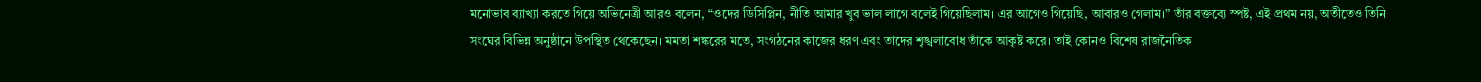মনোভাব ব্যাখ্যা করতে গিয়ে অভিনেত্রী আরও বলেন, “ওদের ডিসিপ্লিন, নীতি আমার খুব ভাল লাগে বলেই গিয়েছিলাম। এর আগেও গিয়েছি, আবারও গেলাম।” তাঁর বক্তব্যে স্পষ্ট, এই প্রথম নয়, অতীতেও তিনি সংঘের বিভিন্ন অনুষ্ঠানে উপস্থিত থেকেছেন। মমতা শঙ্করের মতে, সংগঠনের কাজের ধরণ এবং তাদের শৃঙ্খলাবোধ তাঁকে আকৃষ্ট করে। তাই কোনও বিশেষ রাজনৈতিক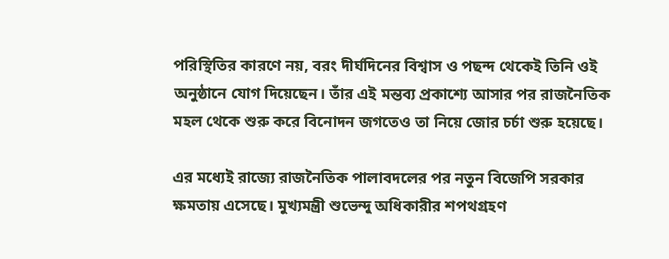পরিস্থিতির কারণে নয়, বরং দীর্ঘদিনের বিশ্বাস ও পছন্দ থেকেই তিনি ওই অনুষ্ঠানে যোগ দিয়েছেন। তাঁর এই মন্তব্য প্রকাশ্যে আসার পর রাজনৈতিক মহল থেকে শুরু করে বিনোদন জগতেও তা নিয়ে জোর চর্চা শুরু হয়েছে।

এর মধ্যেই রাজ্যে রাজনৈতিক পালাবদলের পর নতুন বিজেপি সরকার ক্ষমতায় এসেছে। মুখ্যমন্ত্রী শুভেন্দু অধিকারীর শপথগ্রহণ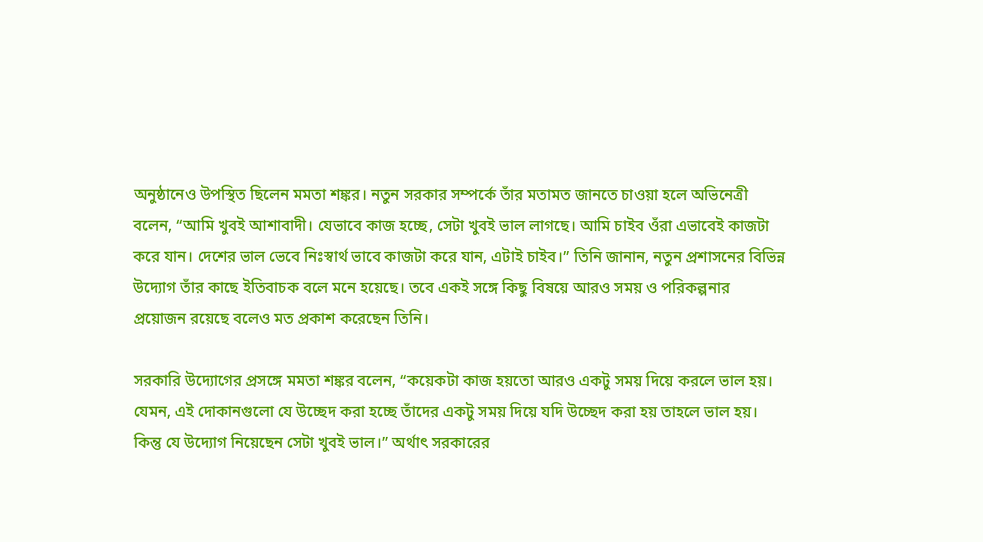অনুষ্ঠানেও উপস্থিত ছিলেন মমতা শঙ্কর। নতুন সরকার সম্পর্কে তাঁর মতামত জানতে চাওয়া হলে অভিনেত্রী বলেন, “আমি খুবই আশাবাদী। যেভাবে কাজ হচ্ছে, সেটা খুবই ভাল লাগছে। আমি চাইব ওঁরা এভাবেই কাজটা করে যান। দেশের ভাল ভেবে নিঃস্বার্থ ভাবে কাজটা করে যান, এটাই চাইব।” তিনি জানান, নতুন প্রশাসনের বিভিন্ন উদ্যোগ তাঁর কাছে ইতিবাচক বলে মনে হয়েছে। তবে একই সঙ্গে কিছু বিষয়ে আরও সময় ও পরিকল্পনার প্রয়োজন রয়েছে বলেও মত প্রকাশ করেছেন তিনি।

সরকারি উদ্যোগের প্রসঙ্গে মমতা শঙ্কর বলেন, “কয়েকটা কাজ হয়তো আরও একটু সময় দিয়ে করলে ভাল হয়। যেমন, এই দোকানগুলো যে উচ্ছেদ করা হচ্ছে তাঁদের একটু সময় দিয়ে যদি উচ্ছেদ করা হয় তাহলে ভাল হয়। কিন্তু যে উদ্যোগ নিয়েছেন সেটা খুবই ভাল।” অর্থাৎ সরকারের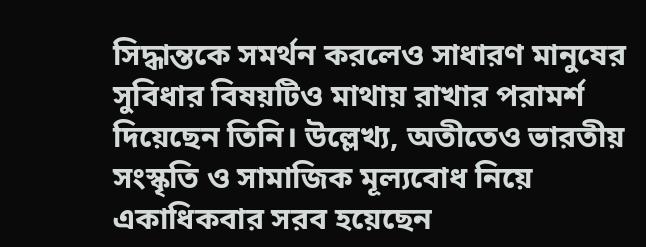সিদ্ধান্তকে সমর্থন করলেও সাধারণ মানুষের সুবিধার বিষয়টিও মাথায় রাখার পরামর্শ দিয়েছেন তিনি। উল্লেখ্য, অতীতেও ভারতীয় সংস্কৃতি ও সামাজিক মূল্যবোধ নিয়ে একাধিকবার সরব হয়েছেন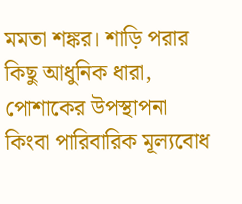মমতা শঙ্কর। শাড়ি পরার কিছু আধুনিক ধারা, পোশাকের উপস্থাপনা কিংবা পারিবারিক মূল্যবোধ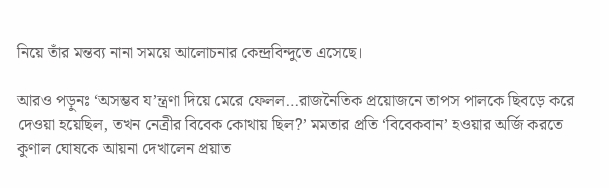নিয়ে তাঁর মন্তব্য নানা সময়ে আলোচনার কেন্দ্রবিন্দুতে এসেছে।

আরও পড়ুনঃ ‘অসম্ভব য’ন্ত্রণা দিয়ে মেরে ফেলল…রাজনৈতিক প্রয়োজনে তাপস পালকে ছিবড়ে করে দেওয়া হয়েছিল, তখন নেত্রীর বিবেক কোথায় ছিল?’ মমতার প্রতি ‘বিবেকবান’ হওয়ার অর্জি করতে কুণাল ঘোষকে আয়না দেখালেন প্রয়াত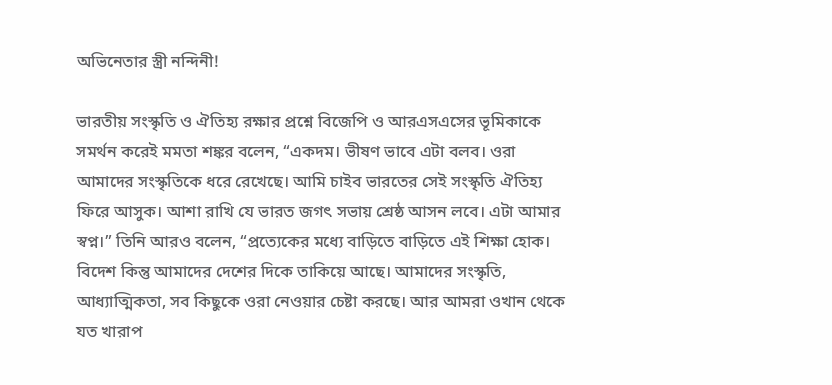অভিনেতার স্ত্রী নন্দিনী!

ভারতীয় সংস্কৃতি ও ঐতিহ্য রক্ষার প্রশ্নে বিজেপি ও আরএসএসের ভূমিকাকে সমর্থন করেই মমতা শঙ্কর বলেন, “একদম। ভীষণ ভাবে এটা বলব। ওরা আমাদের সংস্কৃতিকে ধরে রেখেছে। আমি চাইব ভারতের সেই সংস্কৃতি ঐতিহ্য ফিরে আসুক। আশা রাখি যে ভারত জগৎ সভায় শ্রেষ্ঠ আসন লবে। এটা আমার স্বপ্ন।” তিনি আরও বলেন, “প্রত্যেকের মধ্যে বাড়িতে বাড়িতে এই শিক্ষা হোক। বিদেশ কিন্তু আমাদের দেশের দিকে তাকিয়ে আছে। আমাদের সংস্কৃতি, আধ্যাত্মিকতা, সব কিছুকে ওরা নেওয়ার চেষ্টা করছে। আর আমরা ওখান থেকে যত খারাপ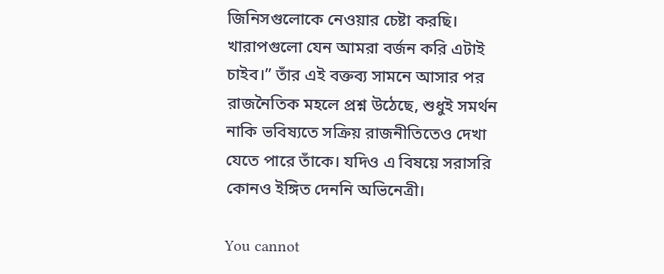জিনিসগুলোকে নেওয়ার চেষ্টা করছি। খারাপগুলো যেন আমরা বর্জন করি এটাই চাইব।” তাঁর এই বক্তব্য সামনে আসার পর রাজনৈতিক মহলে প্রশ্ন উঠেছে, শুধুই সমর্থন নাকি ভবিষ্যতে সক্রিয় রাজনীতিতেও দেখা যেতে পারে তাঁকে। যদিও এ বিষয়ে সরাসরি কোনও ইঙ্গিত দেননি অভিনেত্রী।

You cannot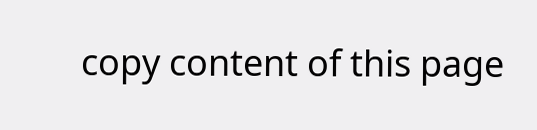copy content of this page